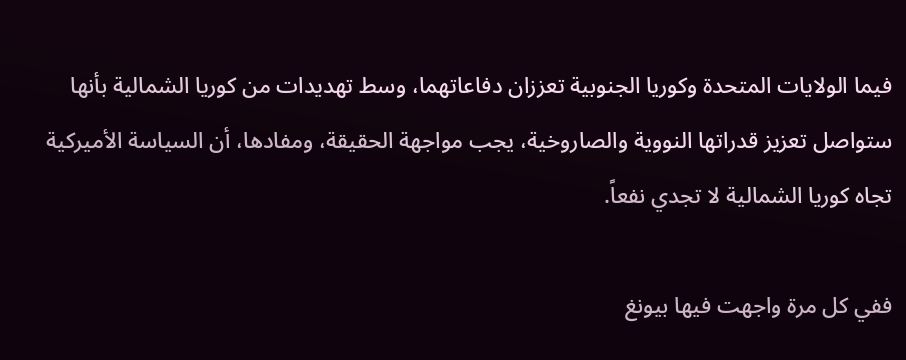فيما الولايات المتحدة وكوريا الجنوبية تعززان دفاعاتهما، وسط تهديدات من كوريا الشمالية بأنها ستواصل تعزيز قدراتها النووية والصاروخية، يجب مواجهة الحقيقة، ومفادها، أن السياسة الأميركية تجاه كوريا الشمالية لا تجدي نفعاً.

ففي كل مرة واجهت فيها بيونغ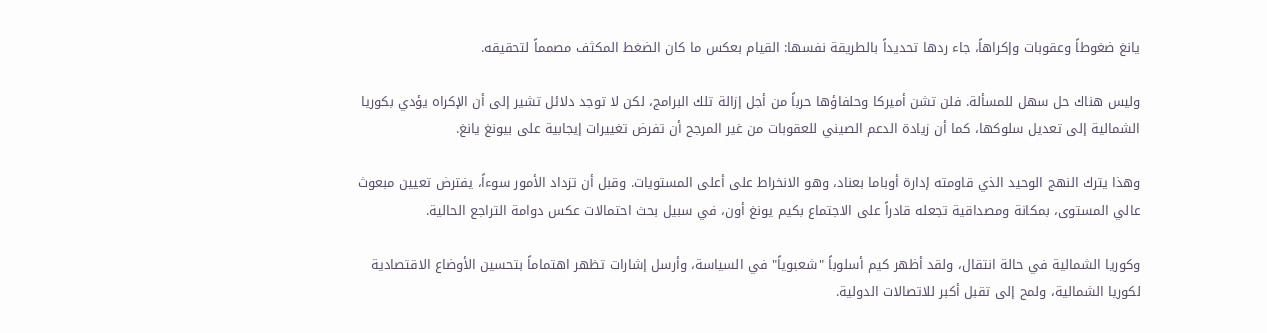يانغ ضغوطاً وعقوبات وإكراهاً، جاء ردها تحديداً بالطريقة نفسها: القيام بعكس ما كان الضغط المكثف مصمماً لتحقيقه.

وليس هناك حل سهل للمسألة. فلن تشن أميركا وحلفاؤها حرباً من أجل إزالة تلك البرامج، لكن لا توجد دلائل تشير إلى أن الإكراه يؤدي بكوريا الشمالية إلى تعديل سلوكها، كما أن زيادة الدعم الصيني للعقوبات من غير المرجح أن تفرض تغييرات إيجابية على بيونغ يانغ.

وهذا يترك النهج الوحيد الذي قاومته إدارة أوباما بعناد، وهو الانخراط على أعلى المستويات. وقبل أن تزداد الأمور سوءاً، يفترض تعيين مبعوث عالي المستوى، بمكانة ومصداقية تجعله قادراً على الاجتماع بكيم يونغ أون، في سبيل بحث احتمالات عكس دوامة التراجع الحالية.

وكوريا الشمالية في حالة انتقال، ولقد أظهر كيم أسلوباً "شعبوياً" في السياسة، وأرسل إشارات تظهر اهتماماً بتحسين الأوضاع الاقتصادية لكوريا الشمالية، ولمح إلى تقبل أكبر للاتصالات الدولية.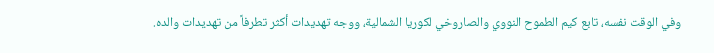وفي الوقت نفسه، تابع كيم الطموح النووي والصاروخي لكوريا الشمالية، ووجه تهديدات أكثر تطرفاً من تهديدات والده.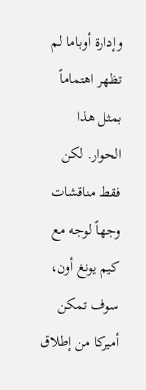وإدارة أوباما لم تظهر اهتماماً بمثل هذا الحوار. لكن فقط مناقشات وجهاً لوجه مع كيم يونغ أون، سوف تمكن أميركا من إطلاق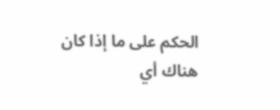الحكم على ما إذا كان هناك أي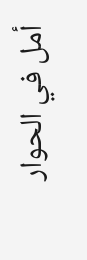أمل في الحوار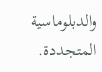والدبلوماسية المتجددة.